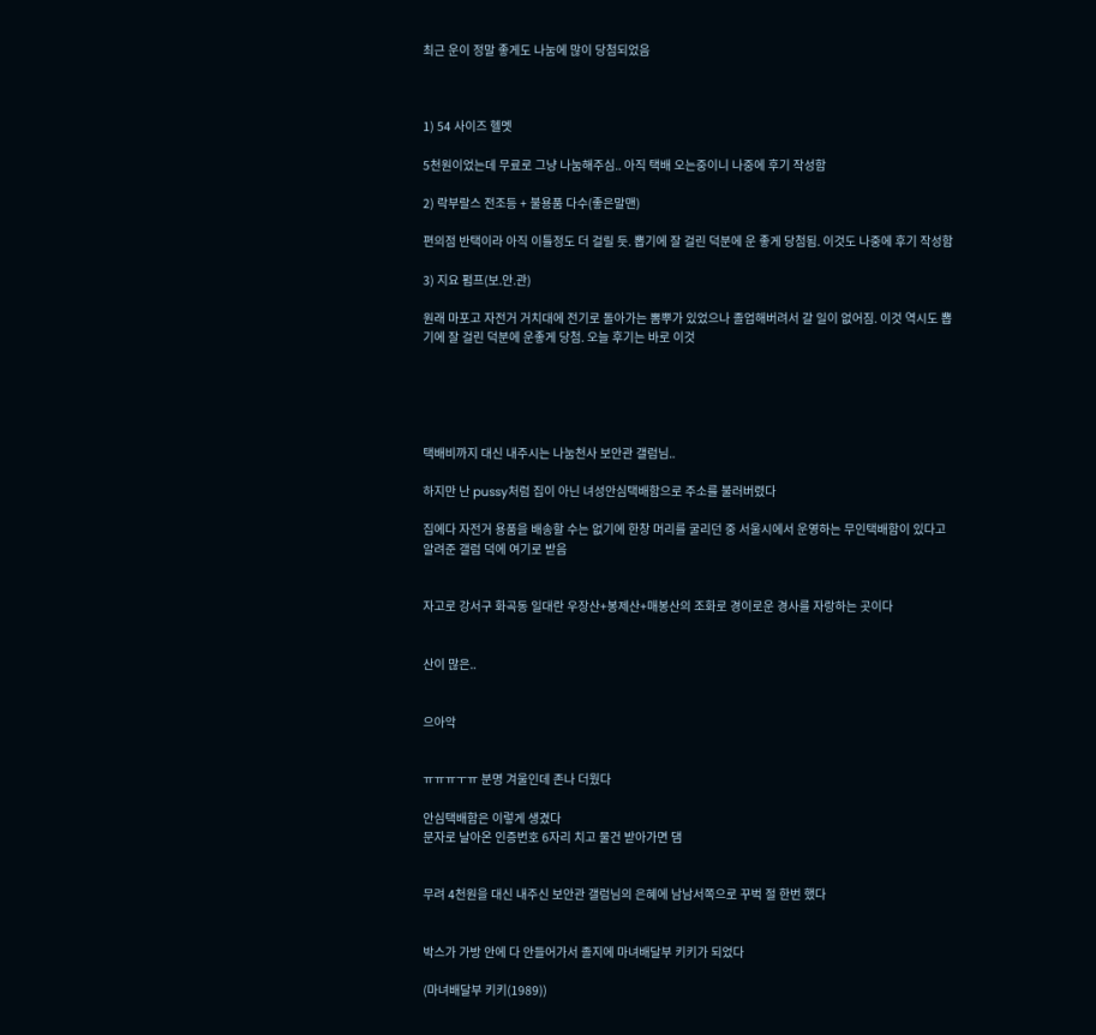최근 운이 정말 좋게도 나눔에 많이 당첨되었음



1) 54 사이즈 헬멧

5천원이었는데 무료로 그냥 나눔해주심.. 아직 택배 오는중이니 나중에 후기 작성함

2) 락부랄스 전조등 + 불용품 다수(좋은말맨)

편의점 반택이라 아직 이틀정도 더 걸릴 듯. 뽑기에 잘 걸린 덕분에 운 좋게 당첨됨. 이것도 나중에 후기 작성함

3) 지요 펌프(보.안.관)

원래 마포고 자전거 거치대에 전기로 돌아가는 뽐뿌가 있었으나 졸업해버려서 갈 일이 없어짐. 이것 역시도 뽑기에 잘 걸린 덕분에 운좋게 당첨. 오늘 후기는 바로 이것





택배비까지 대신 내주시는 나눔천사 보안관 갤럼님..

하지만 난 pussy처럼 집이 아닌 녀성안심택배함으로 주소를 불러버렸다

집에다 자전거 용품을 배송할 수는 없기에 한창 머리를 굴리던 중 서울시에서 운영하는 무인택배함이 있다고 알려준 갤럼 덕에 여기로 받음


자고로 강서구 화곡동 일대란 우장산+봉제산+매봉산의 조화로 경이로운 경사를 자랑하는 곳이다


산이 많은..


으아악


ㅠㅠㅠㅜㅠ 분명 겨울인데 존나 더웠다

안심택배함은 이렇게 생겼다
문자로 날아온 인증번호 6자리 치고 물건 받아가면 댐


무려 4천원을 대신 내주신 보안관 갤럼님의 은혜에 남남서쪽으로 꾸벅 절 한번 했다


박스가 가방 안에 다 안들어가서 졸지에 마녀배달부 키키가 되었다

(마녀배달부 키키(1989))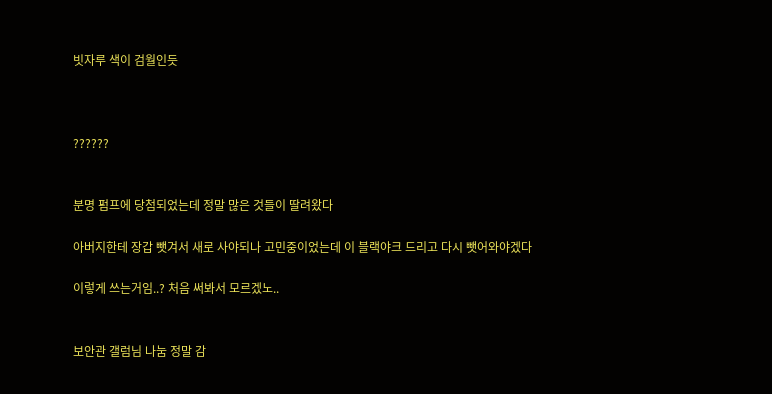빗자루 색이 검월인듯



??????


분명 펌프에 당첨되었는데 정말 많은 것들이 딸려왔다

아버지한테 장갑 뺏겨서 새로 사야되나 고민중이었는데 이 블랙야크 드리고 다시 뺏어와야겠다

이렇게 쓰는거임..? 처음 써봐서 모르겠노..


보안관 갤럼님 나눔 정말 감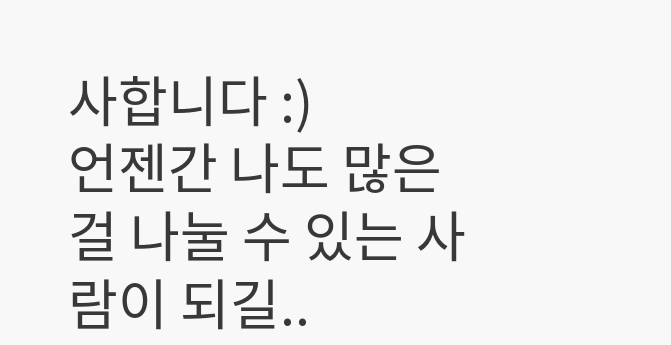사합니다 :)
언젠간 나도 많은 걸 나눌 수 있는 사람이 되길..